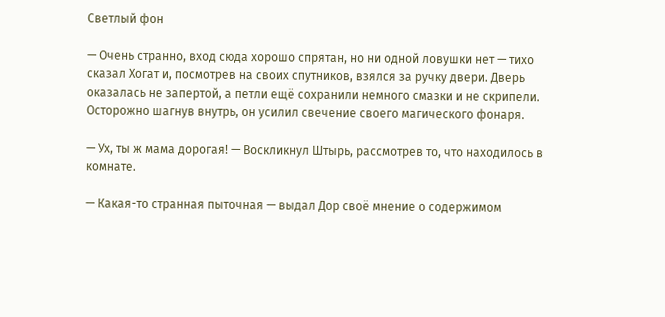Светлый фон

— Очень странно, вход сюда хорошо спрятан, но ни одной ловушки нет — тихо сказал Хогат и, посмотрев на своих спутников, взялся за ручку двери. Дверь оказалась не запертой, а петли ещё сохранили немного смазки и не скрипели. Осторожно шагнув внутрь, он усилил свечение своего магического фонаря.

— Ух, ты ж мама дорогая! — Воскликнул Штырь, рассмотрев то, что находилось в комнате.

— Какая-то странная пыточная — выдал Дор своё мнение о содержимом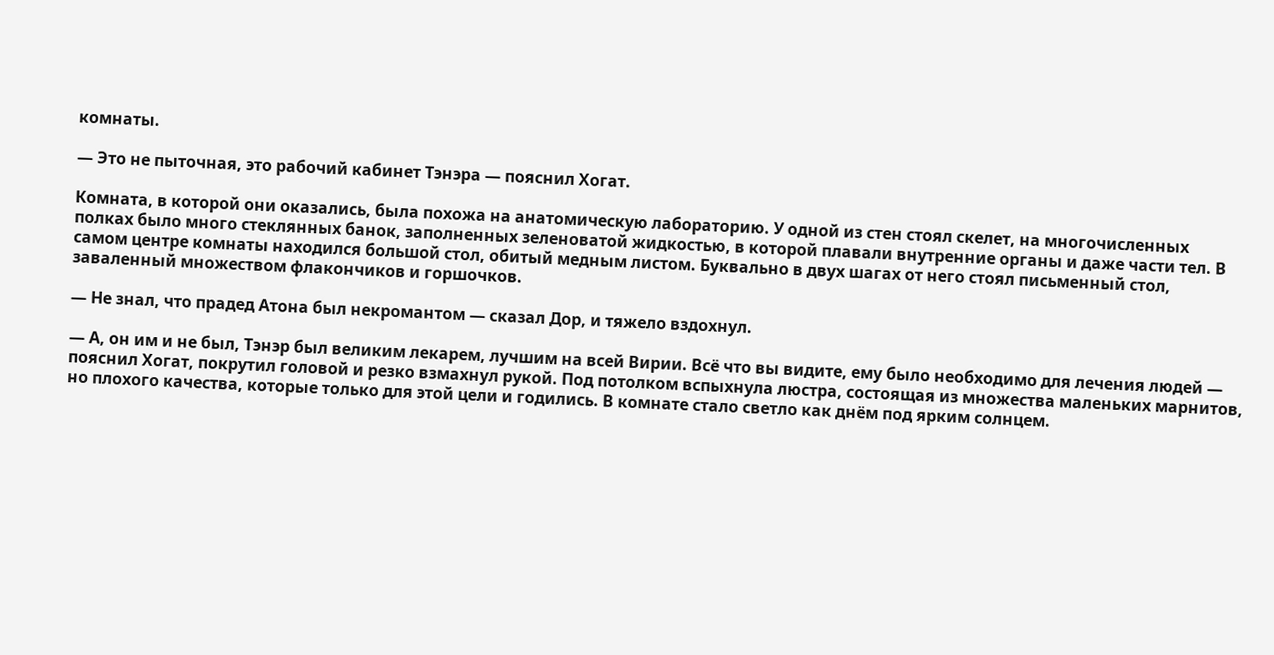комнаты.

— Это не пыточная, это рабочий кабинет Тэнэра — пояснил Хогат.

Комната, в которой они оказались, была похожа на анатомическую лабораторию. У одной из стен стоял скелет, на многочисленных полках было много стеклянных банок, заполненных зеленоватой жидкостью, в которой плавали внутренние органы и даже части тел. В самом центре комнаты находился большой стол, обитый медным листом. Буквально в двух шагах от него стоял письменный стол, заваленный множеством флакончиков и горшочков.

— Не знал, что прадед Атона был некромантом — сказал Дор, и тяжело вздохнул.

— А, он им и не был, Тэнэр был великим лекарем, лучшим на всей Вирии. Всё что вы видите, ему было необходимо для лечения людей — пояснил Хогат, покрутил головой и резко взмахнул рукой. Под потолком вспыхнула люстра, состоящая из множества маленьких марнитов, но плохого качества, которые только для этой цели и годились. В комнате стало светло как днём под ярким солнцем.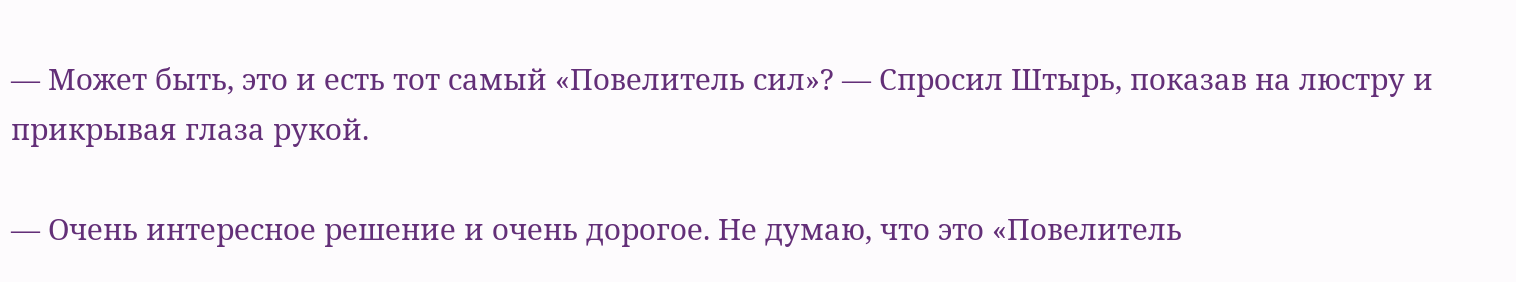— Может быть, это и есть тот самый «Повелитель сил»? — Спросил Штырь, показав на люстру и прикрывая глаза рукой.

— Очень интересное решение и очень дорогое. Не думаю, что это «Повелитель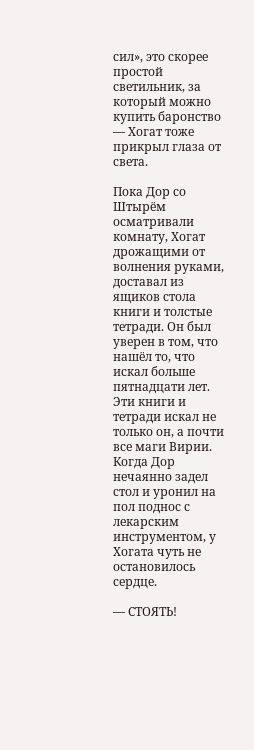сил», это скорее простой светильник, за который можно купить баронство — Хогат тоже прикрыл глаза от света.

Пока Дор со Штырём осматривали комнату, Хогат дрожащими от волнения руками, доставал из ящиков стола книги и толстые тетради. Он был уверен в том, что нашёл то, что искал больше пятнадцати лет. Эти книги и тетради искал не только он, а почти все маги Вирии. Когда Дор нечаянно задел стол и уронил на пол поднос с лекарским инструментом, у Хогата чуть не остановилось сердце.

— СТОЯТЬ!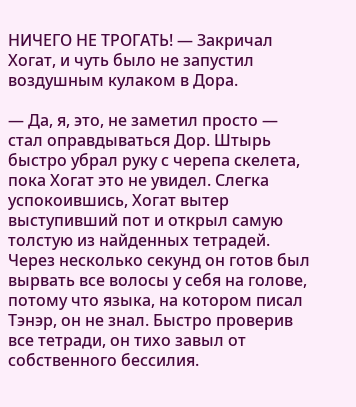НИЧЕГО НЕ ТРОГАТЬ! — Закричал Хогат, и чуть было не запустил воздушным кулаком в Дора.

— Да, я, это, не заметил просто — стал оправдываться Дор. Штырь быстро убрал руку с черепа скелета, пока Хогат это не увидел. Слегка успокоившись, Хогат вытер выступивший пот и открыл самую толстую из найденных тетрадей. Через несколько секунд он готов был вырвать все волосы у себя на голове, потому что языка, на котором писал Тэнэр, он не знал. Быстро проверив все тетради, он тихо завыл от собственного бессилия.